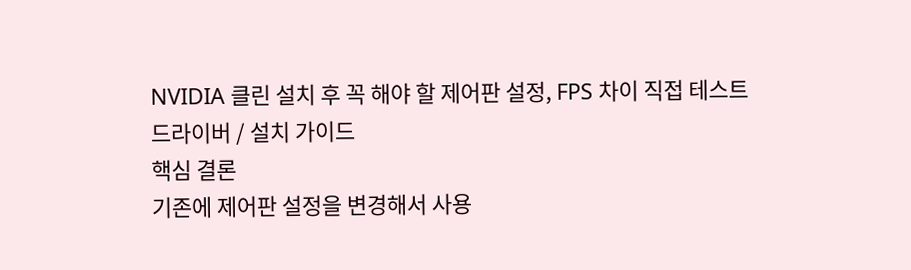NVIDIA 클린 설치 후 꼭 해야 할 제어판 설정, FPS 차이 직접 테스트
드라이버 / 설치 가이드
핵심 결론
기존에 제어판 설정을 변경해서 사용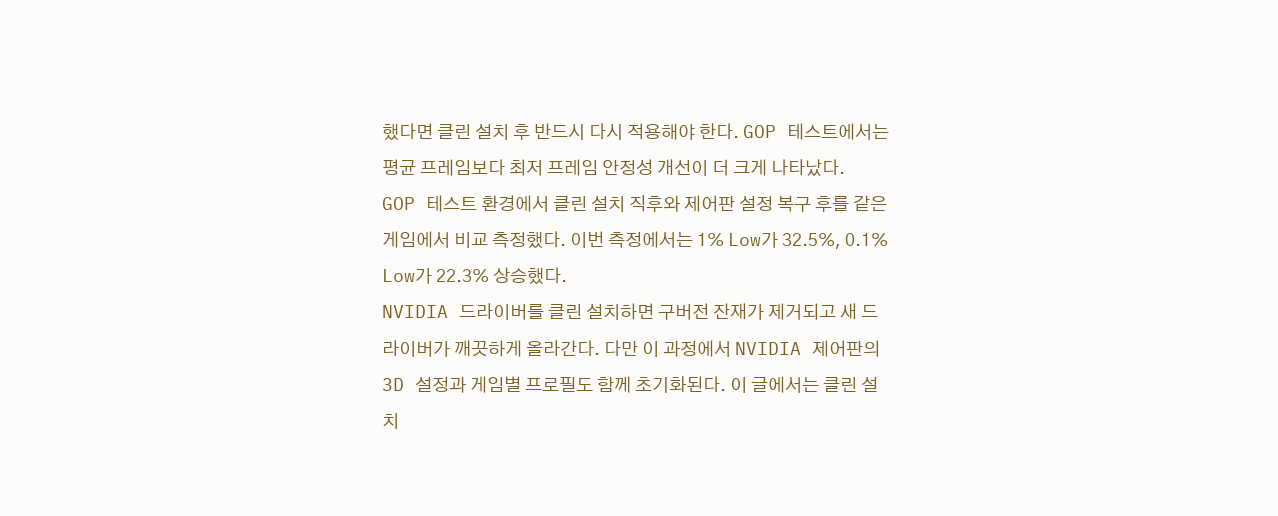했다면 클린 설치 후 반드시 다시 적용해야 한다. GOP 테스트에서는 평균 프레임보다 최저 프레임 안정성 개선이 더 크게 나타났다.
GOP 테스트 환경에서 클린 설치 직후와 제어판 설정 복구 후를 같은 게임에서 비교 측정했다. 이번 측정에서는 1% Low가 32.5%, 0.1% Low가 22.3% 상승했다.
NVIDIA 드라이버를 클린 설치하면 구버전 잔재가 제거되고 새 드라이버가 깨끗하게 올라간다. 다만 이 과정에서 NVIDIA 제어판의 3D 설정과 게임별 프로필도 함께 초기화된다. 이 글에서는 클린 설치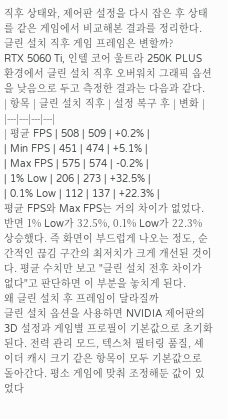직후 상태와, 제어판 설정을 다시 잡은 후 상태를 같은 게임에서 비교해본 결과를 정리한다.
클린 설치 직후 게임 프레임은 변할까?
RTX 5060 Ti, 인텔 코어 울트라 250K PLUS 환경에서 클린 설치 직후 오버워치 그래픽 옵션을 낮음으로 두고 측정한 결과는 다음과 같다.
| 항목 | 클린 설치 직후 | 설정 복구 후 | 변화 |
|---|---|---|---|
| 평균 FPS | 508 | 509 | +0.2% |
| Min FPS | 451 | 474 | +5.1% |
| Max FPS | 575 | 574 | -0.2% |
| 1% Low | 206 | 273 | +32.5% |
| 0.1% Low | 112 | 137 | +22.3% |
평균 FPS와 Max FPS는 거의 차이가 없었다. 반면 1% Low가 32.5%, 0.1% Low가 22.3% 상승했다. 즉 화면이 부드럽게 나오는 정도, 순간적인 끊김 구간의 최저치가 크게 개선된 것이다. 평균 수치만 보고 "클린 설치 전후 차이가 없다"고 판단하면 이 부분을 놓치게 된다.
왜 클린 설치 후 프레임이 달라질까
클린 설치 옵션을 사용하면 NVIDIA 제어판의 3D 설정과 게임별 프로필이 기본값으로 초기화된다. 전력 관리 모드, 텍스처 필터링 품질, 셰이더 캐시 크기 같은 항목이 모두 기본값으로 돌아간다. 평소 게임에 맞춰 조정해둔 값이 있었다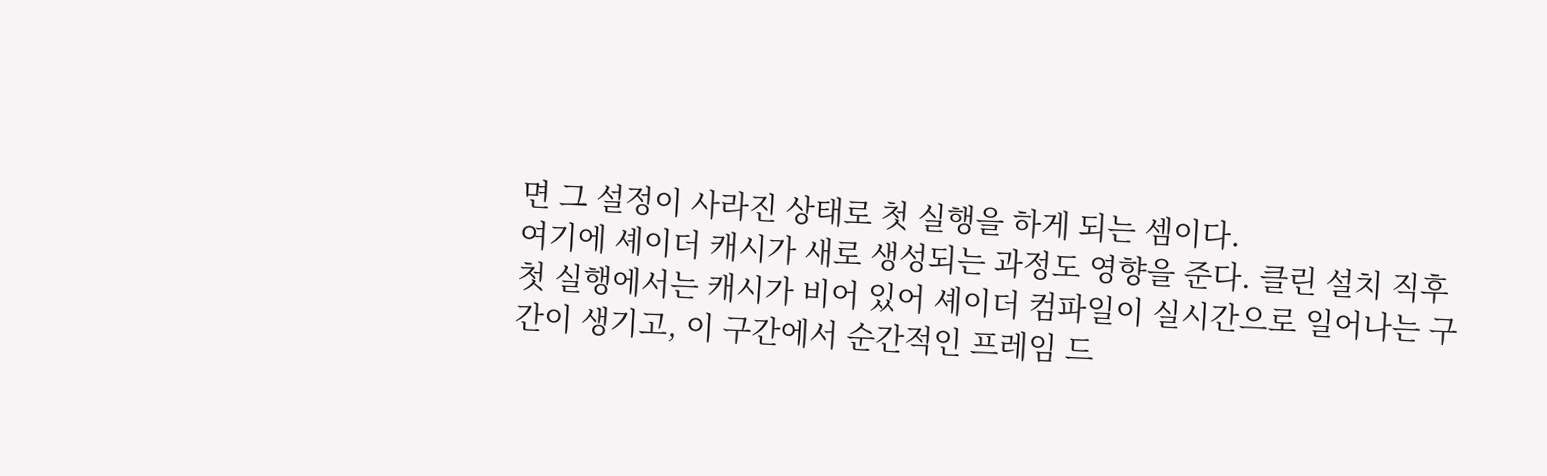면 그 설정이 사라진 상태로 첫 실행을 하게 되는 셈이다.
여기에 셰이더 캐시가 새로 생성되는 과정도 영향을 준다. 클린 설치 직후 첫 실행에서는 캐시가 비어 있어 셰이더 컴파일이 실시간으로 일어나는 구간이 생기고, 이 구간에서 순간적인 프레임 드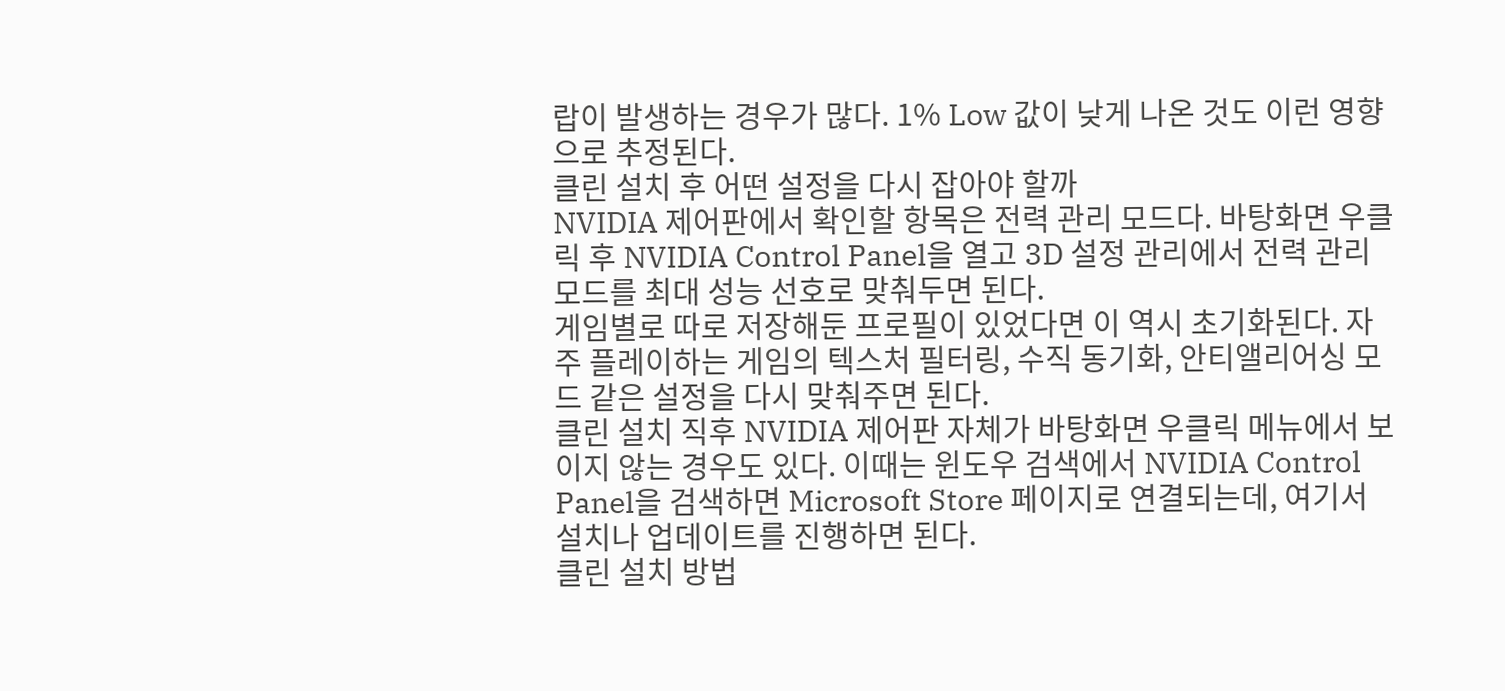랍이 발생하는 경우가 많다. 1% Low 값이 낮게 나온 것도 이런 영향으로 추정된다.
클린 설치 후 어떤 설정을 다시 잡아야 할까
NVIDIA 제어판에서 확인할 항목은 전력 관리 모드다. 바탕화면 우클릭 후 NVIDIA Control Panel을 열고 3D 설정 관리에서 전력 관리 모드를 최대 성능 선호로 맞춰두면 된다.
게임별로 따로 저장해둔 프로필이 있었다면 이 역시 초기화된다. 자주 플레이하는 게임의 텍스처 필터링, 수직 동기화, 안티앨리어싱 모드 같은 설정을 다시 맞춰주면 된다.
클린 설치 직후 NVIDIA 제어판 자체가 바탕화면 우클릭 메뉴에서 보이지 않는 경우도 있다. 이때는 윈도우 검색에서 NVIDIA Control Panel을 검색하면 Microsoft Store 페이지로 연결되는데, 여기서 설치나 업데이트를 진행하면 된다.
클린 설치 방법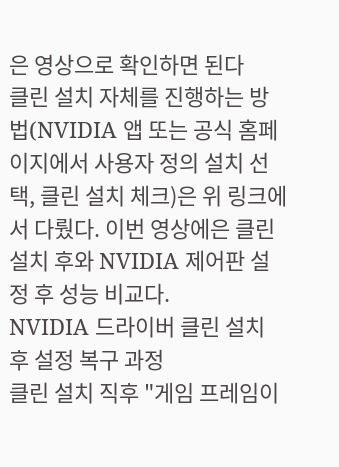은 영상으로 확인하면 된다
클린 설치 자체를 진행하는 방법(NVIDIA 앱 또는 공식 홈페이지에서 사용자 정의 설치 선택, 클린 설치 체크)은 위 링크에서 다뤘다. 이번 영상에은 클린 설치 후와 NVIDIA 제어판 설정 후 성능 비교다.
NVIDIA 드라이버 클린 설치 후 설정 복구 과정
클린 설치 직후 "게임 프레임이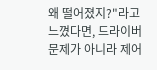왜 떨어졌지?"라고 느꼈다면, 드라이버 문제가 아니라 제어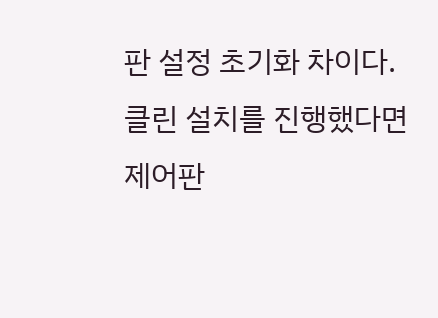판 설정 초기화 차이다. 클린 설치를 진행했다면 제어판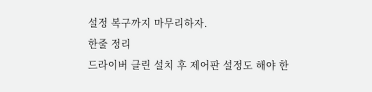설정 복구까지 마무리하자.
한줄 정리
드라이버 클린 설치 후 제어판 설정도 해야 한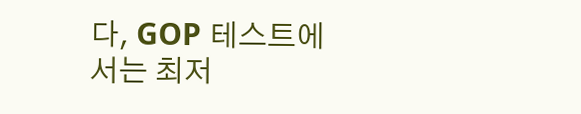다, GOP 테스트에서는 최저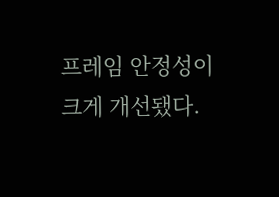프레임 안정성이 크게 개선됐다.